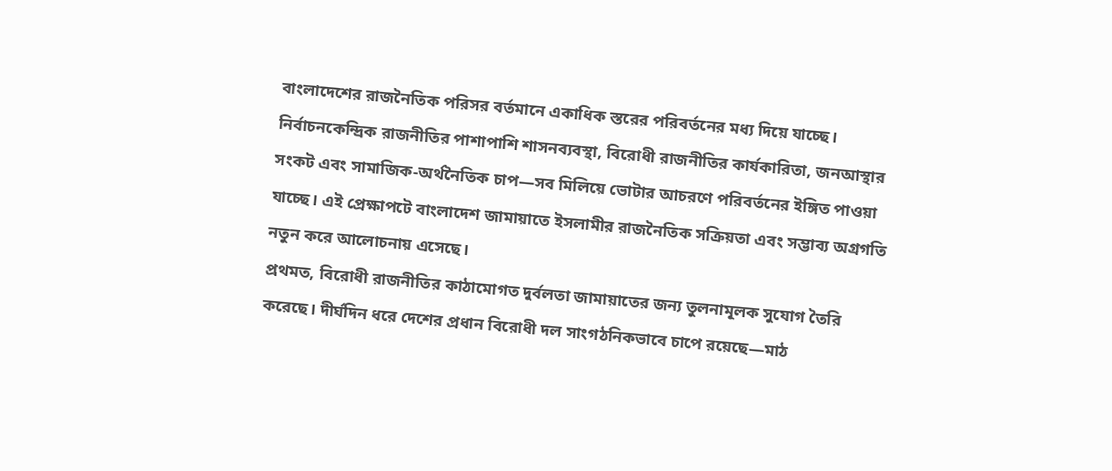বাংলাদেশের রাজনৈতিক পরিসর বর্তমানে একাধিক স্তরের পরিবর্তনের মধ্য দিয়ে যাচ্ছে। নির্বাচনকেন্দ্রিক রাজনীতির পাশাপাশি শাসনব্যবস্থা, বিরোধী রাজনীতির কার্যকারিতা, জনআস্থার সংকট এবং সামাজিক-অর্থনৈতিক চাপ—সব মিলিয়ে ভোটার আচরণে পরিবর্তনের ইঙ্গিত পাওয়া যাচ্ছে। এই প্রেক্ষাপটে বাংলাদেশ জামায়াতে ইসলামীর রাজনৈতিক সক্রিয়তা এবং সম্ভাব্য অগ্রগতি নতুন করে আলোচনায় এসেছে।
প্রথমত, বিরোধী রাজনীতির কাঠামোগত দুর্বলতা জামায়াতের জন্য তুলনামূলক সুযোগ তৈরি করেছে। দীর্ঘদিন ধরে দেশের প্রধান বিরোধী দল সাংগঠনিকভাবে চাপে রয়েছে—মাঠ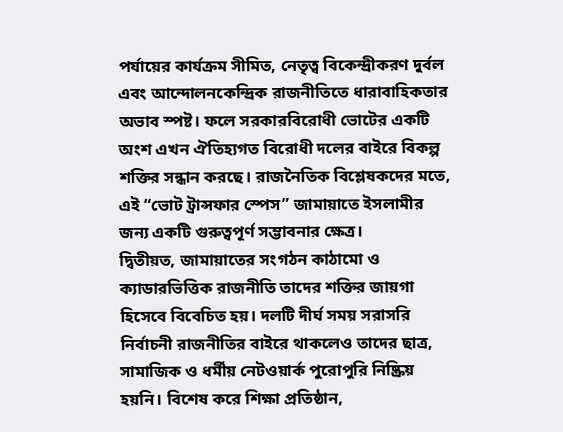পর্যায়ের কার্যক্রম সীমিত, নেতৃত্ব বিকেন্দ্রীকরণ দুর্বল এবং আন্দোলনকেন্দ্রিক রাজনীতিতে ধারাবাহিকতার অভাব স্পষ্ট। ফলে সরকারবিরোধী ভোটের একটি অংশ এখন ঐতিহ্যগত বিরোধী দলের বাইরে বিকল্প শক্তির সন্ধান করছে। রাজনৈতিক বিশ্লেষকদের মতে, এই “ভোট ট্রান্সফার স্পেস” জামায়াতে ইসলামীর জন্য একটি গুরুত্বপূর্ণ সম্ভাবনার ক্ষেত্র।
দ্বিতীয়ত, জামায়াতের সংগঠন কাঠামো ও ক্যাডারভিত্তিক রাজনীতি তাদের শক্তির জায়গা হিসেবে বিবেচিত হয়। দলটি দীর্ঘ সময় সরাসরি নির্বাচনী রাজনীতির বাইরে থাকলেও তাদের ছাত্র, সামাজিক ও ধর্মীয় নেটওয়ার্ক পুরোপুরি নিষ্ক্রিয় হয়নি। বিশেষ করে শিক্ষা প্রতিষ্ঠান,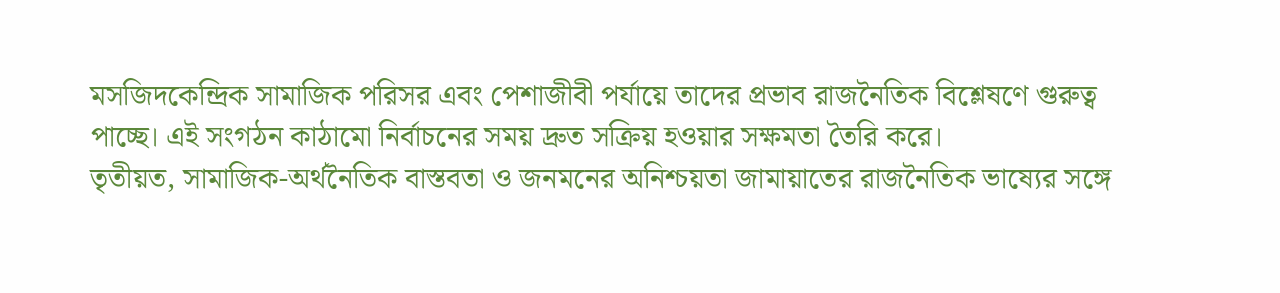মসজিদকেন্দ্রিক সামাজিক পরিসর এবং পেশাজীবী পর্যায়ে তাদের প্রভাব রাজনৈতিক বিশ্লেষণে গুরুত্ব পাচ্ছে। এই সংগঠন কাঠামো নির্বাচনের সময় দ্রুত সক্রিয় হওয়ার সক্ষমতা তৈরি করে।
তৃতীয়ত, সামাজিক-অর্থনৈতিক বাস্তবতা ও জনমনের অনিশ্চয়তা জামায়াতের রাজনৈতিক ভাষ্যের সঙ্গে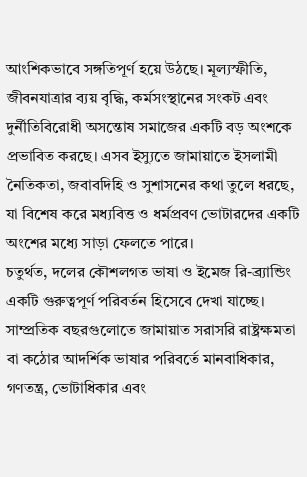আংশিকভাবে সঙ্গতিপূর্ণ হয়ে উঠছে। মূল্যস্ফীতি, জীবনযাত্রার ব্যয় বৃদ্ধি, কর্মসংস্থানের সংকট এবং দুর্নীতিবিরোধী অসন্তোষ সমাজের একটি বড় অংশকে প্রভাবিত করছে। এসব ইস্যুতে জামায়াতে ইসলামী নৈতিকতা, জবাবদিহি ও সুশাসনের কথা তুলে ধরছে, যা বিশেষ করে মধ্যবিত্ত ও ধর্মপ্রবণ ভোটারদের একটি অংশের মধ্যে সাড়া ফেলতে পারে।
চতুর্থত, দলের কৌশলগত ভাষা ও ইমেজ রি-ব্র্যান্ডিং একটি গুরুত্বপূর্ণ পরিবর্তন হিসেবে দেখা যাচ্ছে। সাম্প্রতিক বছরগুলোতে জামায়াত সরাসরি রাষ্ট্রক্ষমতা বা কঠোর আদর্শিক ভাষার পরিবর্তে মানবাধিকার, গণতন্ত্র, ভোটাধিকার এবং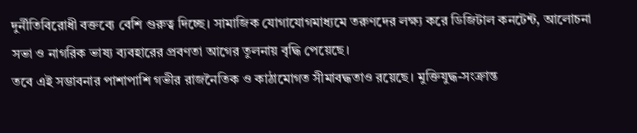দুর্নীতিবিরোধী বক্তব্যে বেশি গুরুত্ব দিচ্ছে। সামাজিক যোগাযোগমাধ্যমে তরুণদের লক্ষ্য করে ডিজিটাল কনটেন্ট, আলোচনা সভা ও নাগরিক ভাষ্য ব্যবহারের প্রবণতা আগের তুলনায় বৃদ্ধি পেয়েছে।
তবে এই সম্ভাবনার পাশাপাশি গভীর রাজনৈতিক ও কাঠামোগত সীমাবদ্ধতাও রয়েছে। মুক্তিযুদ্ধ-সংক্রান্ত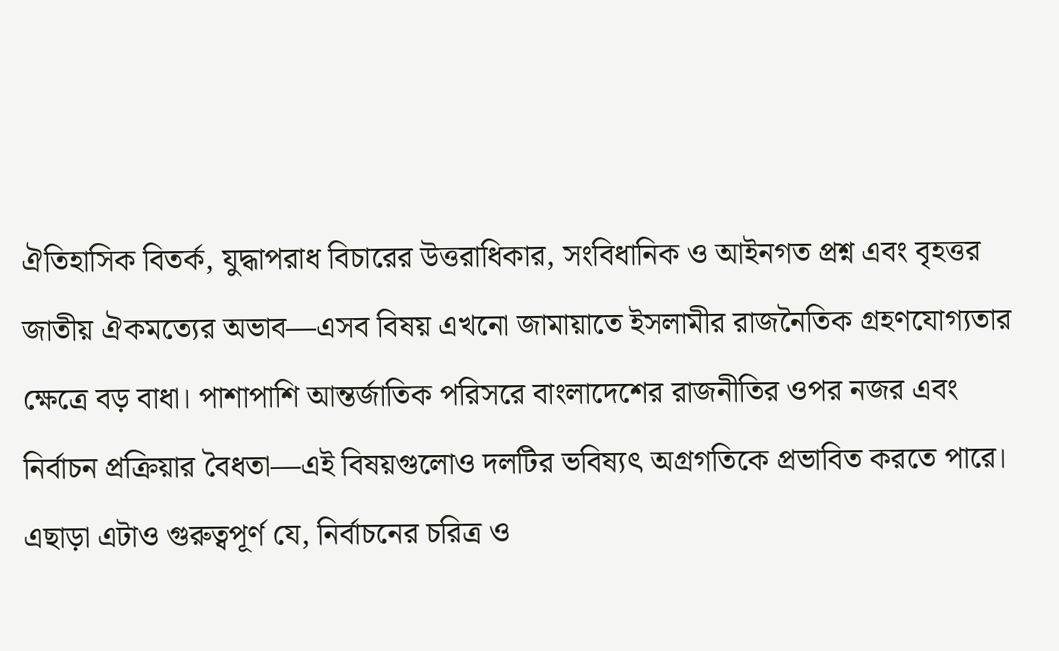ঐতিহাসিক বিতর্ক, যুদ্ধাপরাধ বিচারের উত্তরাধিকার, সংবিধানিক ও আইনগত প্রশ্ন এবং বৃহত্তর জাতীয় ঐকমত্যের অভাব—এসব বিষয় এখনো জামায়াতে ইসলামীর রাজনৈতিক গ্রহণযোগ্যতার ক্ষেত্রে বড় বাধা। পাশাপাশি আন্তর্জাতিক পরিসরে বাংলাদেশের রাজনীতির ওপর নজর এবং নির্বাচন প্রক্রিয়ার বৈধতা—এই বিষয়গুলোও দলটির ভবিষ্যৎ অগ্রগতিকে প্রভাবিত করতে পারে।
এছাড়া এটাও গুরুত্বপূর্ণ যে, নির্বাচনের চরিত্র ও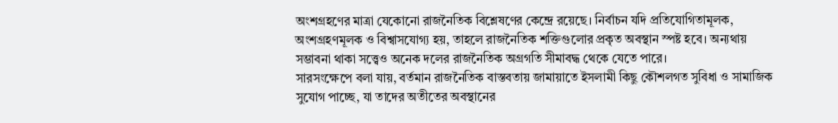অংশগ্রহণের মাত্রা যেকোনো রাজনৈতিক বিশ্লেষণের কেন্দ্রে রয়েছে। নির্বাচন যদি প্রতিযোগিতামূলক, অংশগ্রহণমূলক ও বিশ্বাসযোগ্য হয়, তাহলে রাজনৈতিক শক্তিগুলোর প্রকৃত অবস্থান স্পষ্ট হবে। অন্যথায় সম্ভাবনা থাকা সত্ত্বেও অনেক দলের রাজনৈতিক অগ্রগতি সীমাবদ্ধ থেকে যেতে পারে।
সারসংক্ষেপে বলা যায়, বর্তমান রাজনৈতিক বাস্তবতায় জামায়াতে ইসলামী কিছু কৌশলগত সুবিধা ও সামাজিক সুযোগ পাচ্ছে, যা তাদের অতীতের অবস্থানের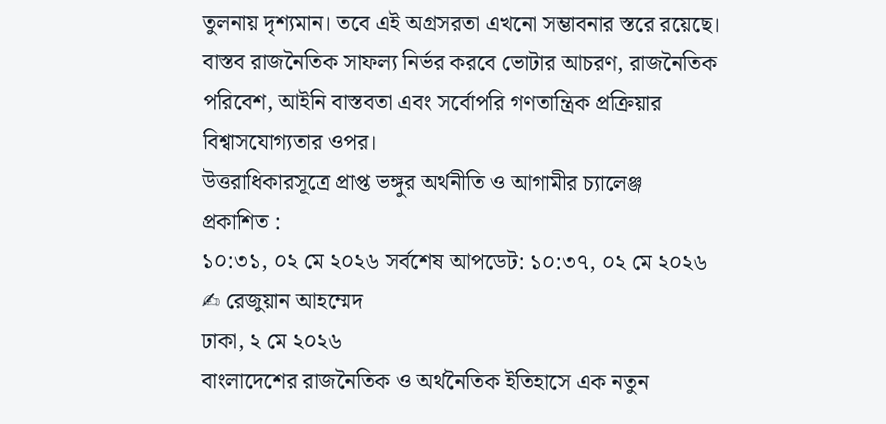তুলনায় দৃশ্যমান। তবে এই অগ্রসরতা এখনো সম্ভাবনার স্তরে রয়েছে। বাস্তব রাজনৈতিক সাফল্য নির্ভর করবে ভোটার আচরণ, রাজনৈতিক পরিবেশ, আইনি বাস্তবতা এবং সর্বোপরি গণতান্ত্রিক প্রক্রিয়ার বিশ্বাসযোগ্যতার ওপর।
উত্তরাধিকারসূত্রে প্রাপ্ত ভঙ্গুর অর্থনীতি ও আগামীর চ্যালেঞ্জ
প্রকাশিত :
১০:৩১, ০২ মে ২০২৬ সর্বশেষ আপডেট: ১০:৩৭, ০২ মে ২০২৬
✍ রেজুয়ান আহম্মেদ
ঢাকা, ২ মে ২০২৬
বাংলাদেশের রাজনৈতিক ও অর্থনৈতিক ইতিহাসে এক নতুন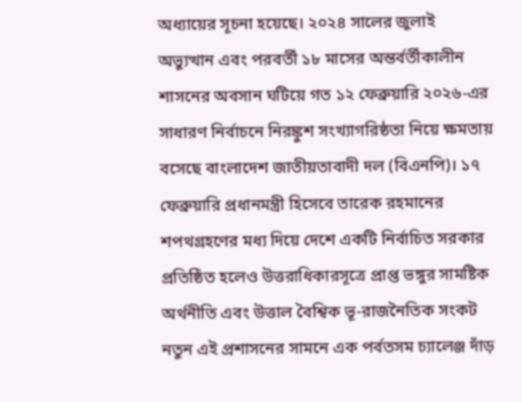অধ্যায়ের সূচনা হয়েছে। ২০২৪ সালের জুলাই অভ্যুত্থান এবং পরবর্তী ১৮ মাসের অন্তর্বর্তীকালীন শাসনের অবসান ঘটিয়ে গত ১২ ফেব্রুয়ারি ২০২৬-এর সাধারণ নির্বাচনে নিরঙ্কুশ সংখ্যাগরিষ্ঠতা নিয়ে ক্ষমতায় বসেছে বাংলাদেশ জাতীয়তাবাদী দল (বিএনপি)। ১৭ ফেব্রুয়ারি প্রধানমন্ত্রী হিসেবে তারেক রহমানের শপথগ্রহণের মধ্য দিয়ে দেশে একটি নির্বাচিত সরকার প্রতিষ্ঠিত হলেও উত্তরাধিকারসূত্রে প্রাপ্ত ভঙ্গুর সামষ্টিক অর্থনীতি এবং উত্তাল বৈশ্বিক ভূ-রাজনৈতিক সংকট নতুন এই প্রশাসনের সামনে এক পর্বতসম চ্যালেঞ্জ দাঁড়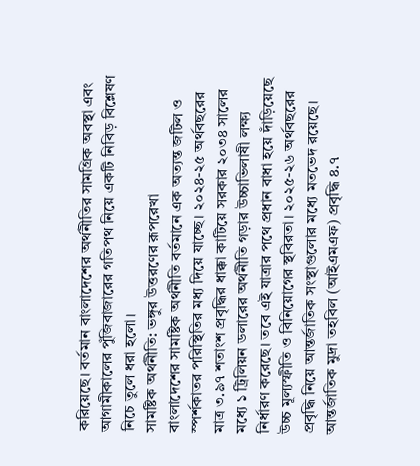করিয়েছে। বর্তমান বাংলাদেশের অর্থনীতির সামগ্রিক অবস্থা এবং আগামীকালের পুঁজিবাজারের গতিপথ নিয়ে একটি নিবিড় বিশ্লেষণ নিচে তুলে ধরা হলো।
সামষ্টিক অর্থনীতি: ভঙ্গুর উত্তরণের রূপরেখা
বাংলাদেশের সামষ্টিক অর্থনীতি বর্তমানে এক অত্যন্ত জটিল ও স্পর্শকাতর পরিস্থিতির মধ্য দিয়ে যাচ্ছে। ২০২৪-২৫ অর্থবছরের মাত্র ৩.৯৭ শতাংশ প্রবৃদ্ধির ধাক্কা কাটিয়ে সরকার ২০৩৪ সালের মধ্যে ১ ট্রিলিয়ন ডলারের অর্থনীতি গড়ার উচ্চাভিলাষী লক্ষ্য নির্ধারণ করেছে। তবে এই যাত্রার পথে প্রধান বাধা হয়ে দাঁড়িয়েছে উচ্চ মূল্যস্ফীতি ও বিনিয়োগের স্থবিরতা। ২০২৫-২৬ অর্থবছরের প্রবৃদ্ধি নিয়ে আন্তর্জাতিক সংস্থাগুলোর মধ্যে মতভেদ রয়েছে। আন্তর্জাতিক মুদ্রা তহবিল (আইএমএফ) প্রবৃদ্ধি ৪.৭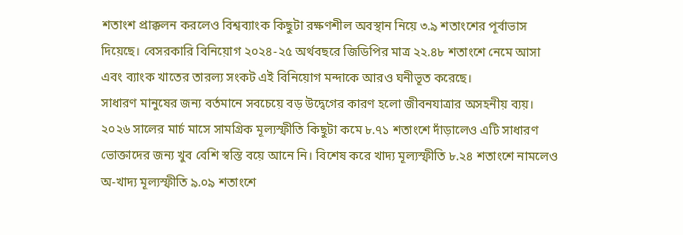শতাংশ প্রাক্কলন করলেও বিশ্বব্যাংক কিছুটা রক্ষণশীল অবস্থান নিয়ে ৩.৯ শতাংশের পূর্বাভাস দিয়েছে। বেসরকারি বিনিয়োগ ২০২৪-২৫ অর্থবছরে জিডিপির মাত্র ২২.৪৮ শতাংশে নেমে আসা এবং ব্যাংক খাতের তারল্য সংকট এই বিনিয়োগ মন্দাকে আরও ঘনীভূত করেছে।
সাধারণ মানুষের জন্য বর্তমানে সবচেয়ে বড় উদ্বেগের কারণ হলো জীবনযাত্রার অসহনীয় ব্যয়। ২০২৬ সালের মার্চ মাসে সামগ্রিক মূল্যস্ফীতি কিছুটা কমে ৮.৭১ শতাংশে দাঁড়ালেও এটি সাধারণ ভোক্তাদের জন্য খুব বেশি স্বস্তি বয়ে আনে নি। বিশেষ করে খাদ্য মূল্যস্ফীতি ৮.২৪ শতাংশে নামলেও অ-খাদ্য মূল্যস্ফীতি ৯.০৯ শতাংশে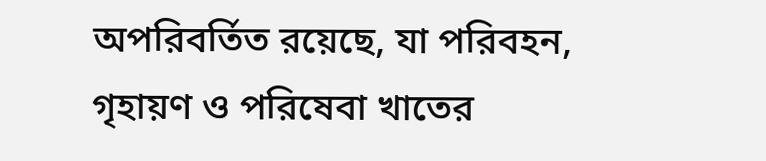অপরিবর্তিত রয়েছে, যা পরিবহন, গৃহায়ণ ও পরিষেবা খাতের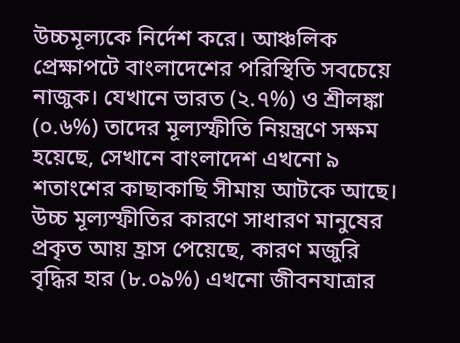উচ্চমূল্যকে নির্দেশ করে। আঞ্চলিক প্রেক্ষাপটে বাংলাদেশের পরিস্থিতি সবচেয়ে নাজুক। যেখানে ভারত (২.৭%) ও শ্রীলঙ্কা (০.৬%) তাদের মূল্যস্ফীতি নিয়ন্ত্রণে সক্ষম হয়েছে, সেখানে বাংলাদেশ এখনো ৯ শতাংশের কাছাকাছি সীমায় আটকে আছে। উচ্চ মূল্যস্ফীতির কারণে সাধারণ মানুষের প্রকৃত আয় হ্রাস পেয়েছে, কারণ মজুরি বৃদ্ধির হার (৮.০৯%) এখনো জীবনযাত্রার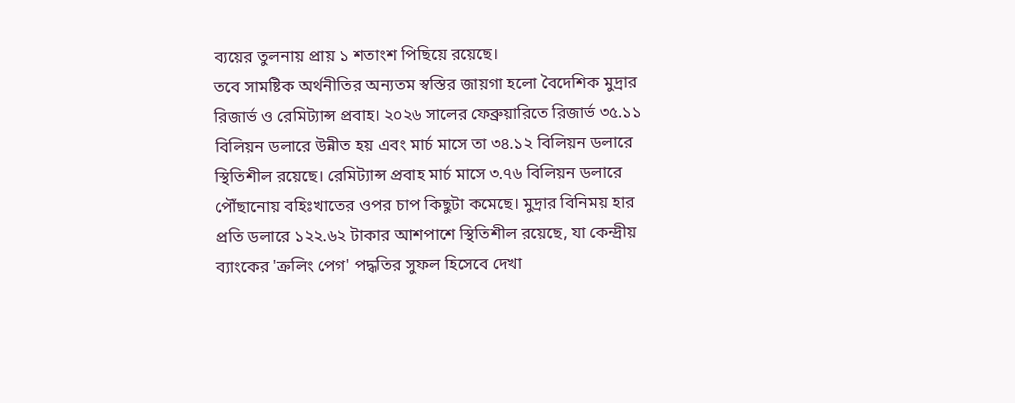ব্যয়ের তুলনায় প্রায় ১ শতাংশ পিছিয়ে রয়েছে।
তবে সামষ্টিক অর্থনীতির অন্যতম স্বস্তির জায়গা হলো বৈদেশিক মুদ্রার রিজার্ভ ও রেমিট্যান্স প্রবাহ। ২০২৬ সালের ফেব্রুয়ারিতে রিজার্ভ ৩৫.১১ বিলিয়ন ডলারে উন্নীত হয় এবং মার্চ মাসে তা ৩৪.১২ বিলিয়ন ডলারে স্থিতিশীল রয়েছে। রেমিট্যান্স প্রবাহ মার্চ মাসে ৩.৭৬ বিলিয়ন ডলারে পৌঁছানোয় বহিঃখাতের ওপর চাপ কিছুটা কমেছে। মুদ্রার বিনিময় হার প্রতি ডলারে ১২২.৬২ টাকার আশপাশে স্থিতিশীল রয়েছে, যা কেন্দ্রীয় ব্যাংকের 'ক্রলিং পেগ' পদ্ধতির সুফল হিসেবে দেখা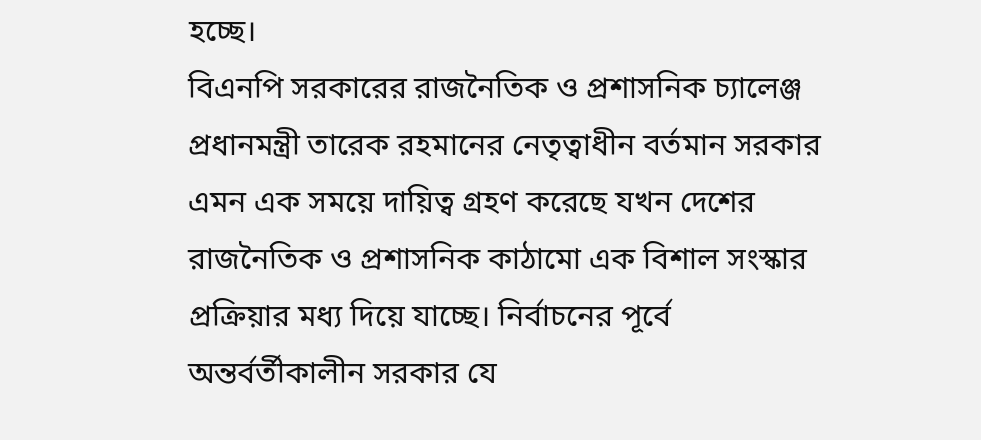হচ্ছে।
বিএনপি সরকারের রাজনৈতিক ও প্রশাসনিক চ্যালেঞ্জ
প্রধানমন্ত্রী তারেক রহমানের নেতৃত্বাধীন বর্তমান সরকার এমন এক সময়ে দায়িত্ব গ্রহণ করেছে যখন দেশের রাজনৈতিক ও প্রশাসনিক কাঠামো এক বিশাল সংস্কার প্রক্রিয়ার মধ্য দিয়ে যাচ্ছে। নির্বাচনের পূর্বে অন্তর্বর্তীকালীন সরকার যে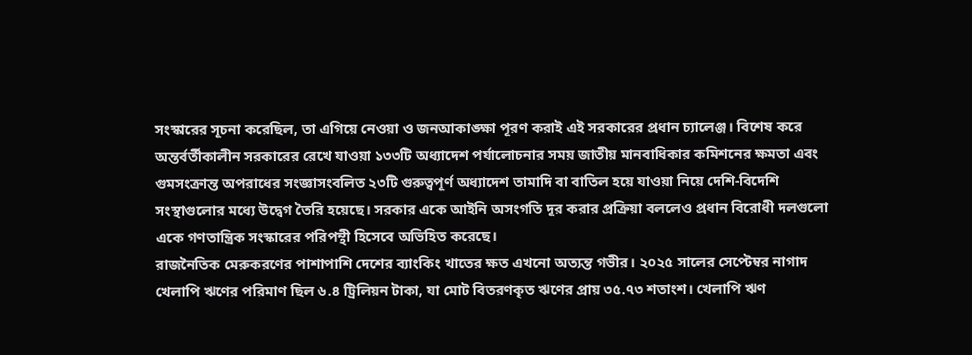সংস্কারের সূচনা করেছিল, তা এগিয়ে নেওয়া ও জনআকাঙ্ক্ষা পূরণ করাই এই সরকারের প্রধান চ্যালেঞ্জ। বিশেষ করে অন্তর্বর্তীকালীন সরকারের রেখে যাওয়া ১৩৩টি অধ্যাদেশ পর্যালোচনার সময় জাতীয় মানবাধিকার কমিশনের ক্ষমতা এবং গুমসংক্রান্ত অপরাধের সংজ্ঞাসংবলিত ২৩টি গুরুত্বপূর্ণ অধ্যাদেশ তামাদি বা বাতিল হয়ে যাওয়া নিয়ে দেশি-বিদেশি সংস্থাগুলোর মধ্যে উদ্বেগ তৈরি হয়েছে। সরকার একে আইনি অসংগতি দূর করার প্রক্রিয়া বললেও প্রধান বিরোধী দলগুলো একে গণতান্ত্রিক সংস্কারের পরিপন্থী হিসেবে অভিহিত করেছে।
রাজনৈতিক মেরুকরণের পাশাপাশি দেশের ব্যাংকিং খাতের ক্ষত এখনো অত্যন্ত গভীর। ২০২৫ সালের সেপ্টেম্বর নাগাদ খেলাপি ঋণের পরিমাণ ছিল ৬.৪ ট্রিলিয়ন টাকা, যা মোট বিতরণকৃত ঋণের প্রায় ৩৫.৭৩ শতাংশ। খেলাপি ঋণ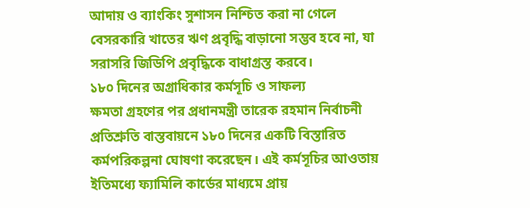আদায় ও ব্যাংকিং সুশাসন নিশ্চিত করা না গেলে বেসরকারি খাতের ঋণ প্রবৃদ্ধি বাড়ানো সম্ভব হবে না, যা সরাসরি জিডিপি প্রবৃদ্ধিকে বাধাগ্রস্ত করবে।
১৮০ দিনের অগ্রাধিকার কর্মসূচি ও সাফল্য
ক্ষমতা গ্রহণের পর প্রধানমন্ত্রী তারেক রহমান নির্বাচনী প্রতিশ্রুতি বাস্তবায়নে ১৮০ দিনের একটি বিস্তারিত কর্মপরিকল্পনা ঘোষণা করেছেন। এই কর্মসূচির আওতায় ইতিমধ্যে ফ্যামিলি কার্ডের মাধ্যমে প্রায়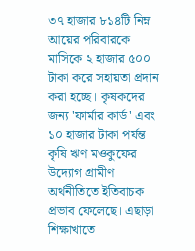৩৭ হাজার ৮১৪টি নিম্ন আয়ের পরিবারকে মাসিকে ২ হাজার ৫০০ টাকা করে সহায়তা প্রদান করা হচ্ছে। কৃষকদের জন্য 'ফার্মার কার্ড' এবং ১০ হাজার টাকা পর্যন্ত কৃষি ঋণ মওকুফের উদ্যোগ গ্রামীণ অর্থনীতিতে ইতিবাচক প্রভাব ফেলেছে। এছাড়া শিক্ষাখাতে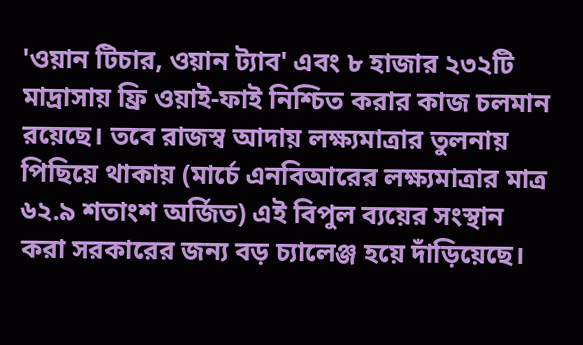'ওয়ান টিচার, ওয়ান ট্যাব' এবং ৮ হাজার ২৩২টি মাদ্রাসায় ফ্রি ওয়াই-ফাই নিশ্চিত করার কাজ চলমান রয়েছে। তবে রাজস্ব আদায় লক্ষ্যমাত্রার তুলনায় পিছিয়ে থাকায় (মার্চে এনবিআরের লক্ষ্যমাত্রার মাত্র ৬২.৯ শতাংশ অর্জিত) এই বিপুল ব্যয়ের সংস্থান করা সরকারের জন্য বড় চ্যালেঞ্জ হয়ে দাঁড়িয়েছে।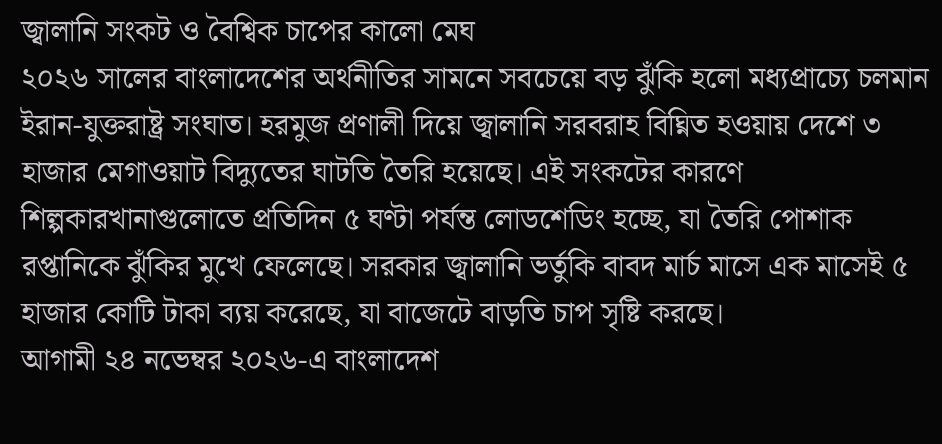জ্বালানি সংকট ও বৈশ্বিক চাপের কালো মেঘ
২০২৬ সালের বাংলাদেশের অর্থনীতির সামনে সবচেয়ে বড় ঝুঁকি হলো মধ্যপ্রাচ্যে চলমান ইরান-যুক্তরাষ্ট্র সংঘাত। হরমুজ প্রণালী দিয়ে জ্বালানি সরবরাহ বিঘ্নিত হওয়ায় দেশে ৩ হাজার মেগাওয়াট বিদ্যুতের ঘাটতি তৈরি হয়েছে। এই সংকটের কারণে শিল্পকারখানাগুলোতে প্রতিদিন ৫ ঘণ্টা পর্যন্ত লোডশেডিং হচ্ছে, যা তৈরি পোশাক রপ্তানিকে ঝুঁকির মুখে ফেলেছে। সরকার জ্বালানি ভর্তুকি বাবদ মার্চ মাসে এক মাসেই ৫ হাজার কোটি টাকা ব্যয় করেছে, যা বাজেটে বাড়তি চাপ সৃষ্টি করছে।
আগামী ২৪ নভেম্বর ২০২৬-এ বাংলাদেশ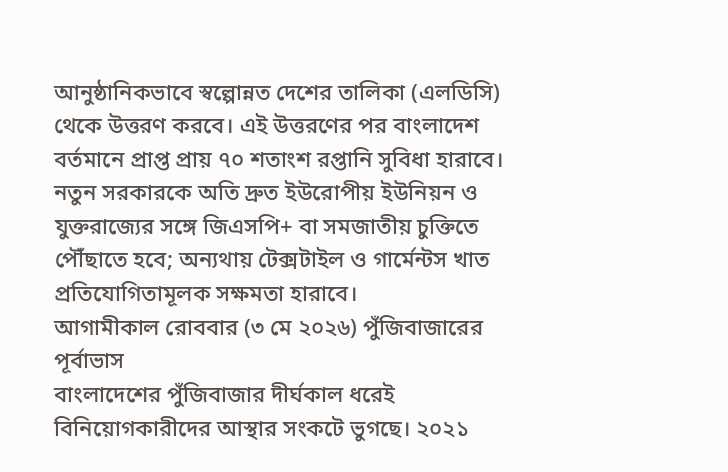আনুষ্ঠানিকভাবে স্বল্পোন্নত দেশের তালিকা (এলডিসি) থেকে উত্তরণ করবে। এই উত্তরণের পর বাংলাদেশ বর্তমানে প্রাপ্ত প্রায় ৭০ শতাংশ রপ্তানি সুবিধা হারাবে। নতুন সরকারকে অতি দ্রুত ইউরোপীয় ইউনিয়ন ও যুক্তরাজ্যের সঙ্গে জিএসপি+ বা সমজাতীয় চুক্তিতে পৌঁছাতে হবে; অন্যথায় টেক্সটাইল ও গার্মেন্টস খাত প্রতিযোগিতামূলক সক্ষমতা হারাবে।
আগামীকাল রোববার (৩ মে ২০২৬) পুঁজিবাজারের পূর্বাভাস
বাংলাদেশের পুঁজিবাজার দীর্ঘকাল ধরেই বিনিয়োগকারীদের আস্থার সংকটে ভুগছে। ২০২১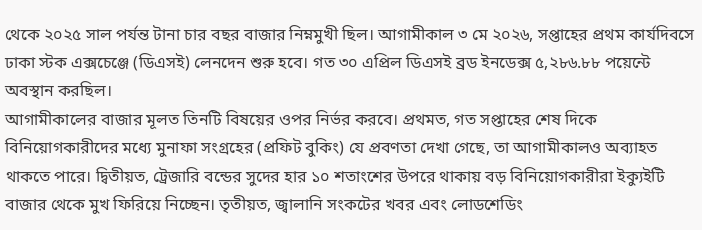থেকে ২০২৫ সাল পর্যন্ত টানা চার বছর বাজার নিম্নমুখী ছিল। আগামীকাল ৩ মে ২০২৬, সপ্তাহের প্রথম কার্যদিবসে ঢাকা স্টক এক্সচেঞ্জে (ডিএসই) লেনদেন শুরু হবে। গত ৩০ এপ্রিল ডিএসই ব্রড ইনডেক্স ৫,২৮৬.৮৮ পয়েন্টে অবস্থান করছিল।
আগামীকালের বাজার মূলত তিনটি বিষয়ের ওপর নির্ভর করবে। প্রথমত, গত সপ্তাহের শেষ দিকে বিনিয়োগকারীদের মধ্যে মুনাফা সংগ্রহের (প্রফিট বুকিং) যে প্রবণতা দেখা গেছে, তা আগামীকালও অব্যাহত থাকতে পারে। দ্বিতীয়ত, ট্রেজারি বন্ডের সুদের হার ১০ শতাংশের উপরে থাকায় বড় বিনিয়োগকারীরা ইক্যুইটি বাজার থেকে মুখ ফিরিয়ে নিচ্ছেন। তৃতীয়ত, জ্বালানি সংকটের খবর এবং লোডশেডিং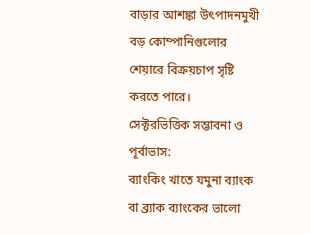বাড়ার আশঙ্কা উৎপাদনমুখী বড় কোম্পানিগুলোর শেয়ারে বিক্রয়চাপ সৃষ্টি করতে পারে।
সেক্টরভিত্তিক সম্ভাবনা ও পূর্বাভাস:
ব্যাংকিং খাতে যমুনা ব্যাংক বা ব্র্যাক ব্যাংকের ভালো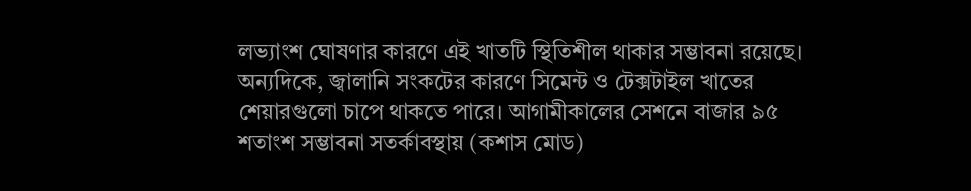লভ্যাংশ ঘোষণার কারণে এই খাতটি স্থিতিশীল থাকার সম্ভাবনা রয়েছে। অন্যদিকে, জ্বালানি সংকটের কারণে সিমেন্ট ও টেক্সটাইল খাতের শেয়ারগুলো চাপে থাকতে পারে। আগামীকালের সেশনে বাজার ৯৫ শতাংশ সম্ভাবনা সতর্কাবস্থায় (কশাস মোড)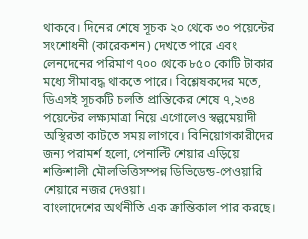থাকবে। দিনের শেষে সূচক ২০ থেকে ৩০ পয়েন্টের সংশোধনী (কারেকশন) দেখতে পারে এবং লেনদেনের পরিমাণ ৭০০ থেকে ৮৫০ কোটি টাকার মধ্যে সীমাবদ্ধ থাকতে পারে। বিশ্লেষকদের মতে, ডিএসই সূচকটি চলতি প্রান্তিকের শেষে ৭,২৩৪ পয়েন্টের লক্ষ্যমাত্রা নিয়ে এগোলেও স্বল্পমেয়াদী অস্থিরতা কাটতে সময় লাগবে। বিনিয়োগকারীদের জন্য পরামর্শ হলো, পেনাল্টি শেয়ার এড়িয়ে শক্তিশালী মৌলভিত্তিসম্পন্ন ডিভিডেন্ড-পেওয়ারি শেয়ারে নজর দেওয়া।
বাংলাদেশের অর্থনীতি এক ক্রান্তিকাল পার করছে।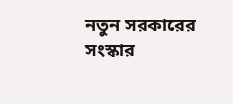নতুন সরকারের সংস্কার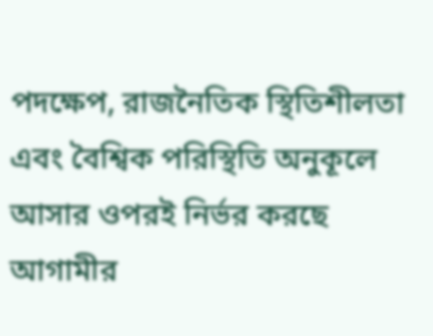পদক্ষেপ, রাজনৈতিক স্থিতিশীলতা এবং বৈশ্বিক পরিস্থিতি অনুকূলে আসার ওপরই নির্ভর করছে আগামীর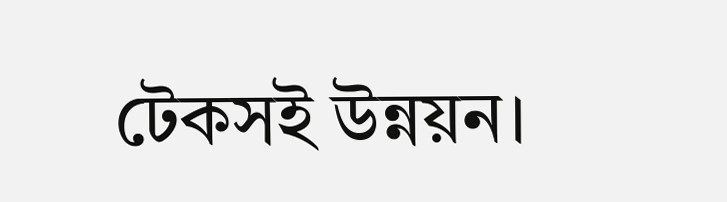টেকসই উন্নয়ন।